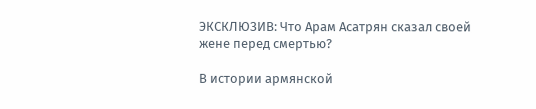ЭКСКЛЮЗИВ: Что Арам Асатрян сказал своей жене перед смертью?

В истории армянской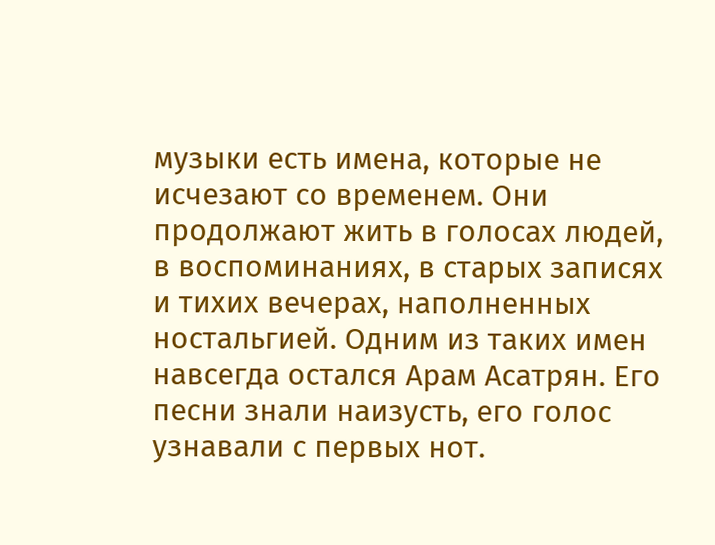музыки есть имена, которые не исчезают со временем. Они продолжают жить в голосах людей, в воспоминаниях, в старых записях и тихих вечерах, наполненных ностальгией. Одним из таких имен навсегда остался Арам Асатрян. Его песни знали наизусть, его голос узнавали с первых нот.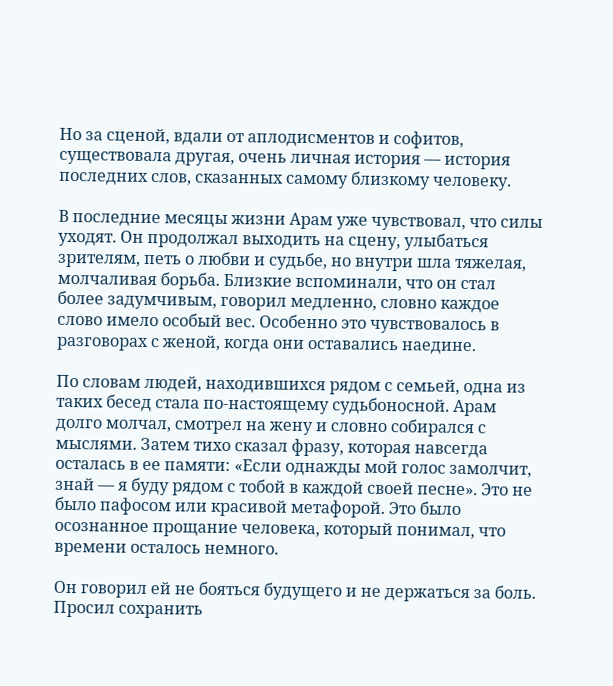Но за сценой, вдали от аплодисментов и софитов, существовала другая, очень личная история — история последних слов, сказанных самому близкому человеку.

В последние месяцы жизни Арам уже чувствовал, что силы уходят. Он продолжал выходить на сцену, улыбаться зрителям, петь о любви и судьбе, но внутри шла тяжелая, молчаливая борьба. Близкие вспоминали, что он стал более задумчивым, говорил медленно, словно каждое слово имело особый вес. Особенно это чувствовалось в разговорах с женой, когда они оставались наедине.

По словам людей, находившихся рядом с семьей, одна из таких бесед стала по-настоящему судьбоносной. Арам долго молчал, смотрел на жену и словно собирался с мыслями. Затем тихо сказал фразу, которая навсегда осталась в ее памяти: «Если однажды мой голос замолчит, знай — я буду рядом с тобой в каждой своей песне». Это не было пафосом или красивой метафорой. Это было осознанное прощание человека, который понимал, что времени осталось немного.

Он говорил ей не бояться будущего и не держаться за боль. Просил сохранить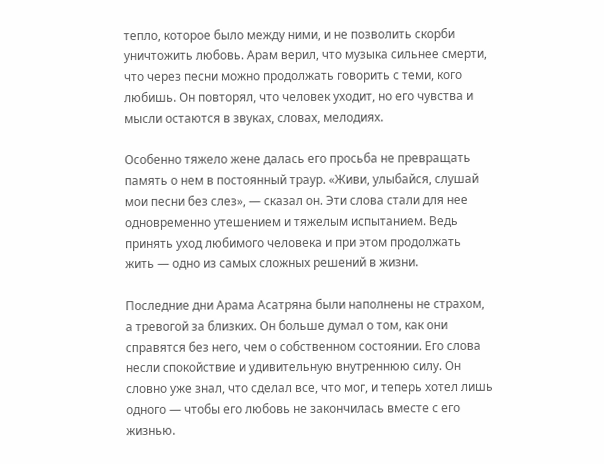тепло, которое было между ними, и не позволить скорби уничтожить любовь. Арам верил, что музыка сильнее смерти, что через песни можно продолжать говорить с теми, кого любишь. Он повторял, что человек уходит, но его чувства и мысли остаются в звуках, словах, мелодиях.

Особенно тяжело жене далась его просьба не превращать память о нем в постоянный траур. «Живи, улыбайся, слушай мои песни без слез», — сказал он. Эти слова стали для нее одновременно утешением и тяжелым испытанием. Ведь принять уход любимого человека и при этом продолжать жить — одно из самых сложных решений в жизни.

Последние дни Арама Асатряна были наполнены не страхом, а тревогой за близких. Он больше думал о том, как они справятся без него, чем о собственном состоянии. Его слова несли спокойствие и удивительную внутреннюю силу. Он словно уже знал, что сделал все, что мог, и теперь хотел лишь одного — чтобы его любовь не закончилась вместе с его жизнью.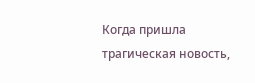Когда пришла трагическая новость,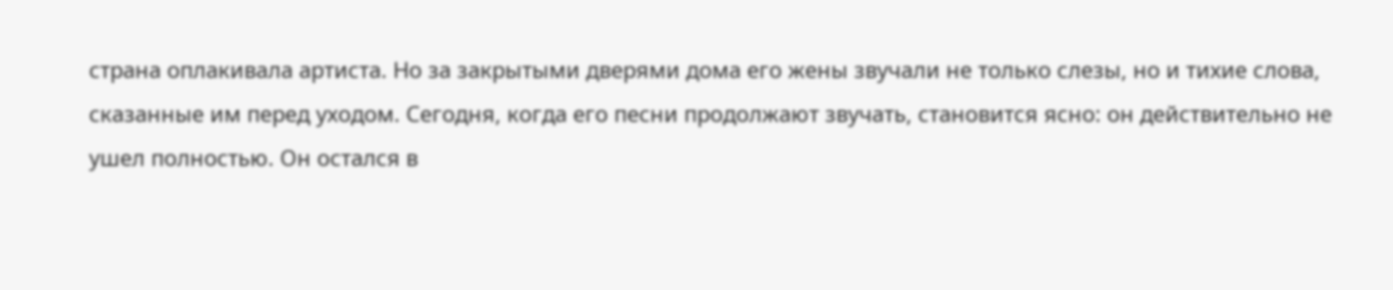страна оплакивала артиста. Но за закрытыми дверями дома его жены звучали не только слезы, но и тихие слова, сказанные им перед уходом. Сегодня, когда его песни продолжают звучать, становится ясно: он действительно не ушел полностью. Он остался в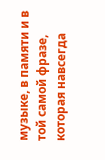музыке, в памяти и в той самой фразе, которая навсегда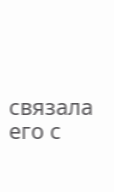связала его с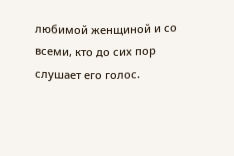любимой женщиной и со всеми, кто до сих пор слушает его голос.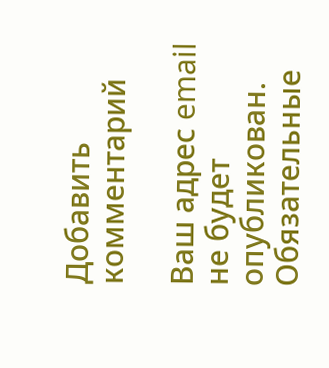Добавить комментарий

Ваш адрес email не будет опубликован. Обязательные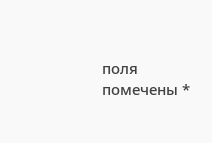поля помечены *